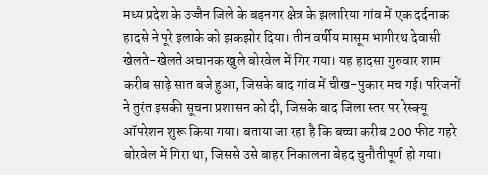मध्य प्रदेश के उज्जैन जिले के बड़नगर क्षेत्र के झलारिया गांव में एक दर्दनाक हादसे ने पूरे इलाके को झकझोर दिया। तीन वर्षीय मासूम भागीरथ देवासी खेलते-खेलते अचानक खुले बोरवेल में गिर गया। यह हादसा गुरुवार शाम करीब साढ़े सात बजे हुआ, जिसके बाद गांव में चीख-पुकार मच गई। परिजनों ने तुरंत इसकी सूचना प्रशासन को दी, जिसके बाद जिला स्तर पर रेस्क्यू ऑपरेशन शुरू किया गया। बताया जा रहा है कि बच्चा करीब 200 फीट गहरे बोरवेल में गिरा था, जिससे उसे बाहर निकालना बेहद चुनौतीपूर्ण हो गया।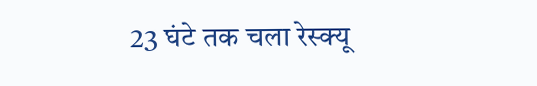23 घंटे तक चला रेस्क्यू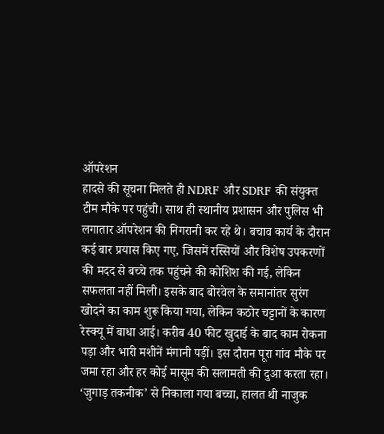ऑपरेशन
हादसे की सूचना मिलते ही NDRF और SDRF की संयुक्त टीम मौके पर पहुंची। साथ ही स्थानीय प्रशासन और पुलिस भी लगातार ऑपरेशन की निगरानी कर रहे थे। बचाव कार्य के दौरान कई बार प्रयास किए गए, जिसमें रस्सियों और विशेष उपकरणों की मदद से बच्चे तक पहुंचने की कोशिश की गई, लेकिन सफलता नहीं मिली। इसके बाद बोरवेल के समानांतर सुरंग खोदने का काम शुरू किया गया, लेकिन कठोर चट्टानों के कारण रेस्क्यू में बाधा आई। करीब 40 फीट खुदाई के बाद काम रोकना पड़ा और भारी मशीनें मंगानी पड़ीं। इस दौरान पूरा गांव मौके पर जमा रहा और हर कोई मासूम की सलामती की दुआ करता रहा।
‘जुगाड़ तकनीक’ से निकाला गया बच्चा, हालत थी नाजुक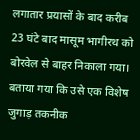लगातार प्रयासों के बाद करीब 23 घंटे बाद मासूम भागीरथ को बोरवेल से बाहर निकाला गया। बताया गया कि उसे एक विशेष जुगाड़ तकनीक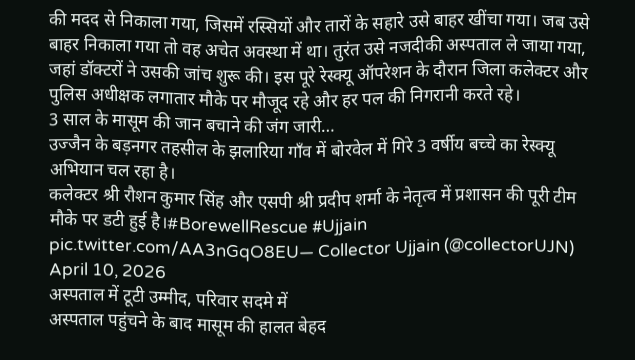की मदद से निकाला गया, जिसमें रस्सियों और तारों के सहारे उसे बाहर खींचा गया। जब उसे बाहर निकाला गया तो वह अचेत अवस्था में था। तुरंत उसे नजदीकी अस्पताल ले जाया गया, जहां डॉक्टरों ने उसकी जांच शुरू की। इस पूरे रेस्क्यू ऑपरेशन के दौरान जिला कलेक्टर और पुलिस अधीक्षक लगातार मौके पर मौजूद रहे और हर पल की निगरानी करते रहे।
3 साल के मासूम की जान बचाने की जंग जारी…
उज्जैन के बड़नगर तहसील के झलारिया गाँव में बोरवेल में गिरे 3 वर्षीय बच्चे का रेस्क्यू अभियान चल रहा है।
कलेक्टर श्री रौशन कुमार सिंह और एसपी श्री प्रदीप शर्मा के नेतृत्व में प्रशासन की पूरी टीम मौके पर डटी हुई है।#BorewellRescue #Ujjain pic.twitter.com/AA3nGqO8EU— Collector Ujjain (@collectorUJN) April 10, 2026
अस्पताल में टूटी उम्मीद, परिवार सदमे में
अस्पताल पहुंचने के बाद मासूम की हालत बेहद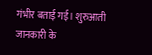गंभीर बताई गई। शुरुआती जानकारी के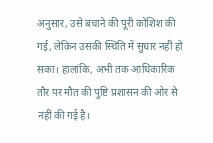अनुसार, उसे बचाने की पूरी कोशिश की गई, लेकिन उसकी स्थिति में सुधार नहीं हो सका। हालांकि, अभी तक आधिकारिक तौर पर मौत की पुष्टि प्रशासन की ओर से नहीं की गई है।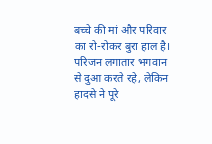बच्चे की मां और परिवार का रो-रोकर बुरा हाल है। परिजन लगातार भगवान से दुआ करते रहे, लेकिन हादसे ने पूरे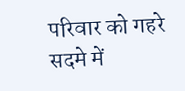परिवार को गहरे सदमे में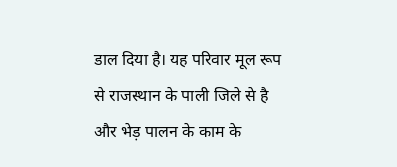डाल दिया है। यह परिवार मूल रूप से राजस्थान के पाली जिले से है और भेड़ पालन के काम के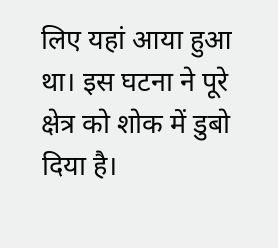लिए यहां आया हुआ था। इस घटना ने पूरे क्षेत्र को शोक में डुबो दिया है।